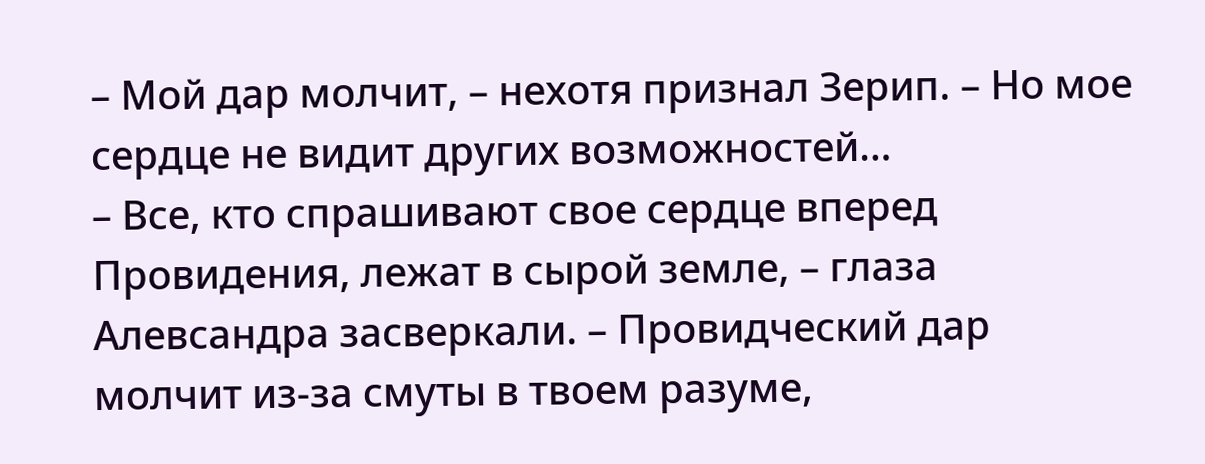– Мой дар молчит, – нехотя признал Зерип. – Но мое сердце не видит других возможностей…
– Все, кто спрашивают свое сердце вперед Провидения, лежат в сырой земле, – глаза Алевсандра засверкали. – Провидческий дар молчит из-за смуты в твоем разуме,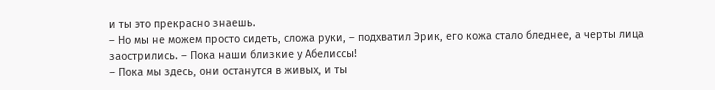и ты это прекрасно знаешь.
– Но мы не можем просто сидеть, сложа руки, – подхватил Эрик, его кожа стало бледнее, а черты лица заострились. – Пока наши близкие у Абелиссы!
– Пока мы здесь, они останутся в живых, и ты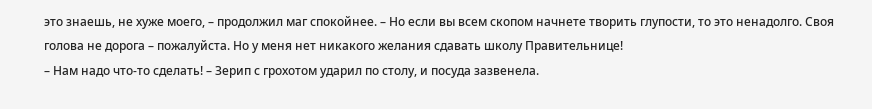это знаешь, не хуже моего, – продолжил маг спокойнее. – Но если вы всем скопом начнете творить глупости, то это ненадолго. Своя голова не дорога – пожалуйста. Но у меня нет никакого желания сдавать школу Правительнице!
– Нам надо что-то сделать! – Зерип с грохотом ударил по столу, и посуда зазвенела.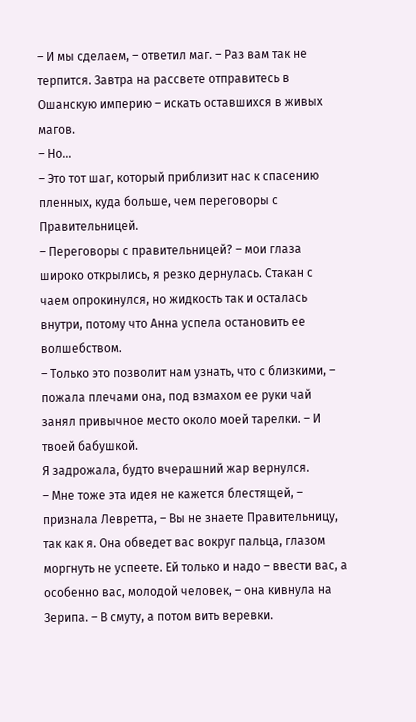– И мы сделаем, – ответил маг. – Раз вам так не терпится. Завтра на рассвете отправитесь в Ошанскую империю – искать оставшихся в живых магов.
– Но…
– Это тот шаг, который приблизит нас к спасению пленных, куда больше, чем переговоры с Правительницей.
– Переговоры с правительницей? – мои глаза широко открылись, я резко дернулась. Стакан с чаем опрокинулся, но жидкость так и осталась внутри, потому что Анна успела остановить ее волшебством.
– Только это позволит нам узнать, что с близкими, – пожала плечами она, под взмахом ее руки чай занял привычное место около моей тарелки. – И твоей бабушкой.
Я задрожала, будто вчерашний жар вернулся.
– Мне тоже эта идея не кажется блестящей, – признала Левретта, – Вы не знаете Правительницу, так как я. Она обведет вас вокруг пальца, глазом моргнуть не успеете. Ей только и надо – ввести вас, а особенно вас, молодой человек, – она кивнула на Зерипа. – В смуту, а потом вить веревки.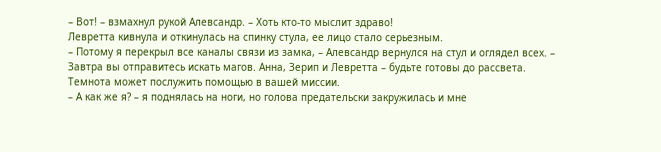– Вот! – взмахнул рукой Алевсандр. – Хоть кто-то мыслит здраво!
Левретта кивнула и откинулась на спинку стула, ее лицо стало серьезным.
– Потому я перекрыл все каналы связи из замка, – Алевсандр вернулся на стул и оглядел всех. – Завтра вы отправитесь искать магов. Анна, Зерип и Левретта – будьте готовы до рассвета. Темнота может послужить помощью в вашей миссии.
– А как же я? – я поднялась на ноги, но голова предательски закружилась и мне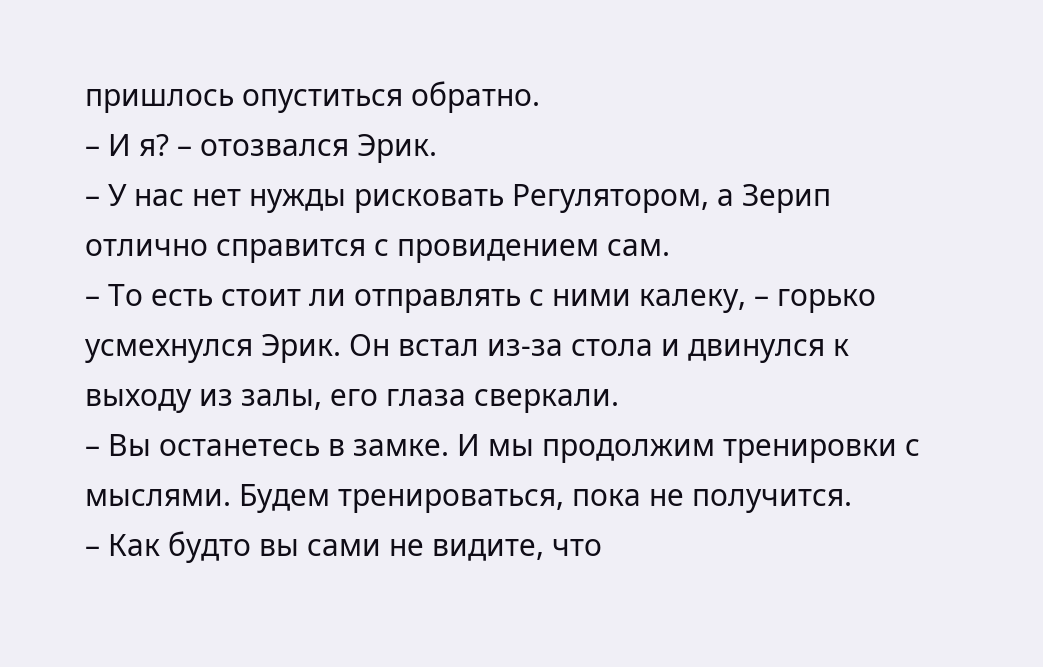пришлось опуститься обратно.
– И я? – отозвался Эрик.
– У нас нет нужды рисковать Регулятором, а Зерип отлично справится с провидением сам.
– То есть стоит ли отправлять с ними калеку, – горько усмехнулся Эрик. Он встал из-за стола и двинулся к выходу из залы, его глаза сверкали.
– Вы останетесь в замке. И мы продолжим тренировки с мыслями. Будем тренироваться, пока не получится.
– Как будто вы сами не видите, что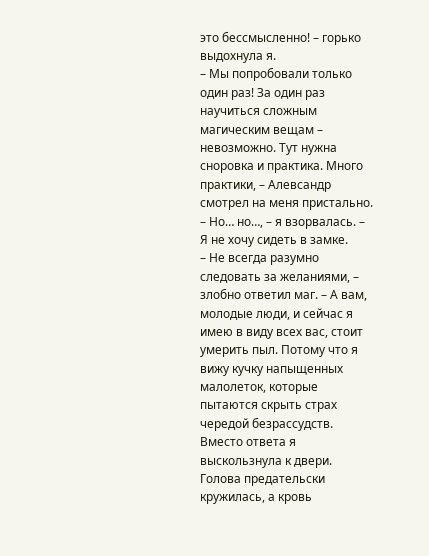это бессмысленно! – горько выдохнула я.
– Мы попробовали только один раз! За один раз научиться сложным магическим вещам – невозможно. Тут нужна сноровка и практика. Много практики, – Алевсандр смотрел на меня пристально.
– Но… но…, – я взорвалась. – Я не хочу сидеть в замке.
– Не всегда разумно следовать за желаниями, – злобно ответил маг. – А вам, молодые люди, и сейчас я имею в виду всех вас, стоит умерить пыл. Потому что я вижу кучку напыщенных малолеток, которые пытаются скрыть страх чередой безрассудств.
Вместо ответа я выскользнула к двери. Голова предательски кружилась, а кровь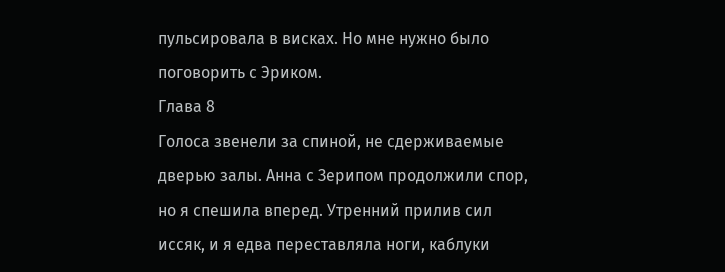пульсировала в висках. Но мне нужно было поговорить с Эриком.
Глава 8
Голоса звенели за спиной, не сдерживаемые дверью залы. Анна с Зерипом продолжили спор, но я спешила вперед. Утренний прилив сил иссяк, и я едва переставляла ноги, каблуки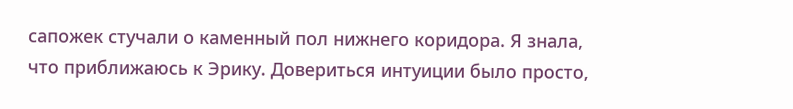сапожек стучали о каменный пол нижнего коридора. Я знала, что приближаюсь к Эрику. Довериться интуиции было просто,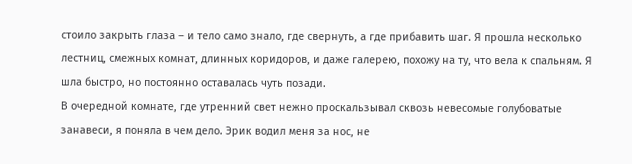стоило закрыть глаза – и тело само знало, где свернуть, а где прибавить шаг. Я прошла несколько лестниц, смежных комнат, длинных коридоров, и даже галерею, похожу на ту, что вела к спальням. Я шла быстро, но постоянно оставалась чуть позади.
В очередной комнате, где утренний свет нежно проскальзывал сквозь невесомые голубоватые занавеси, я поняла в чем дело. Эрик водил меня за нос, не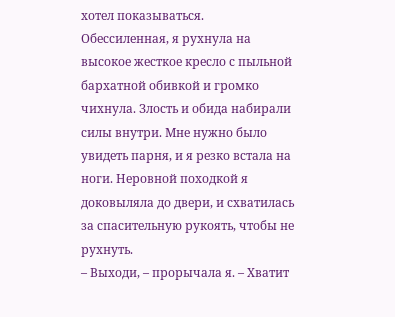хотел показываться.
Обессиленная, я рухнула на высокое жесткое кресло с пыльной бархатной обивкой и громко чихнула. Злость и обида набирали силы внутри. Мне нужно было увидеть парня, и я резко встала на ноги. Неровной походкой я доковыляла до двери, и схватилась за спасительную рукоять, чтобы не рухнуть.
– Выходи, – прорычала я. – Хватит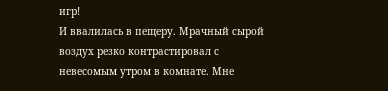игр!
И ввалилась в пещеру. Мрачный сырой воздух резко контрастировал с невесомым утром в комнате. Мне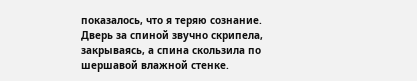показалось, что я теряю сознание. Дверь за спиной звучно скрипела, закрываясь, а спина скользила по шершавой влажной стенке.